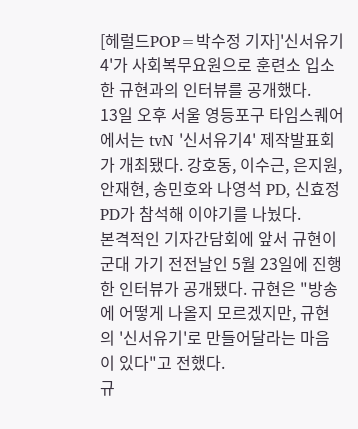[헤럴드POP=박수정 기자]'신서유기4'가 사회복무요원으로 훈련소 입소한 규현과의 인터뷰를 공개했다.
13일 오후 서울 영등포구 타임스퀘어에서는 tvN '신서유기4' 제작발표회가 개최됐다. 강호동, 이수근, 은지원, 안재현, 송민호와 나영석 PD, 신효정 PD가 참석해 이야기를 나눴다.
본격적인 기자간담회에 앞서 규현이 군대 가기 전전날인 5월 23일에 진행한 인터뷰가 공개됐다. 규현은 "방송에 어떻게 나올지 모르겠지만, 규현의 '신서유기'로 만들어달라는 마음이 있다"고 전했다.
규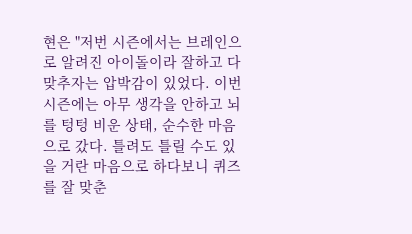현은 "저번 시즌에서는 브레인으로 알려진 아이돌이라 잘하고 다 맞추자는 압박감이 있었다. 이번 시즌에는 아무 생각을 안하고 뇌를 텅텅 비운 상태, 순수한 마음으로 갔다. 틀려도 틀릴 수도 있을 거란 마음으로 하다보니 퀴즈를 잘 맞춘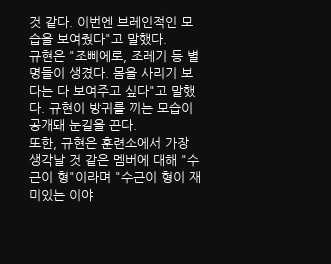것 같다. 이번엔 브레인적인 모습을 보여줬다"고 말했다.
규현은 "조삐에로, 조레기 등 별명들이 생겼다. 몸을 사리기 보다는 다 보여주고 싶다"고 말했다. 규현이 방귀를 끼는 모습이 공개돼 눈길을 끈다.
또한, 규현은 훈련소에서 가장 생각날 것 같은 멤버에 대해 "수근이 형"이라며 "수근이 형이 재미있는 이야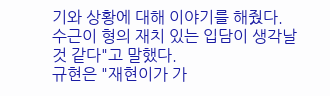기와 상황에 대해 이야기를 해줬다. 수근이 형의 재치 있는 입담이 생각날 것 같다"고 말했다.
규현은 "재현이가 가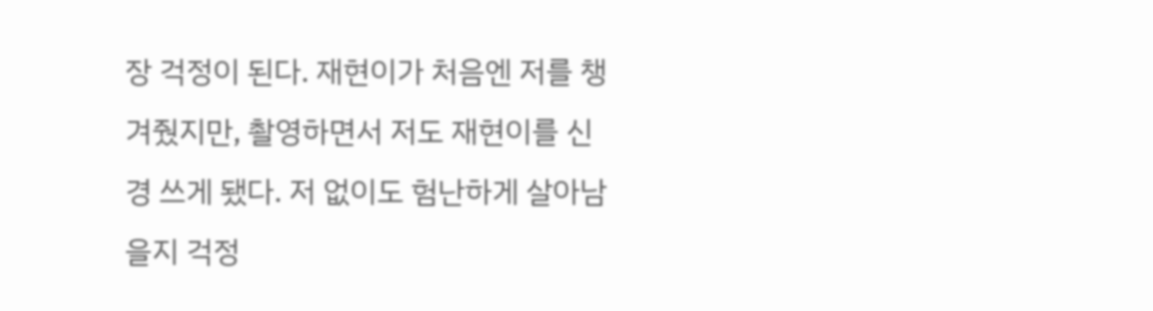장 걱정이 된다. 재현이가 처음엔 저를 챙겨줬지만, 촬영하면서 저도 재현이를 신경 쓰게 됐다. 저 없이도 험난하게 살아남을지 걱정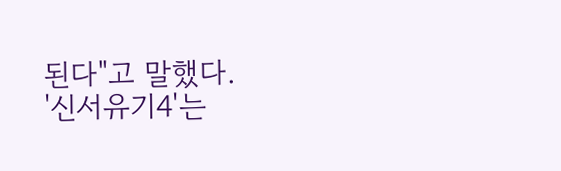된다"고 말했다.
'신서유기4'는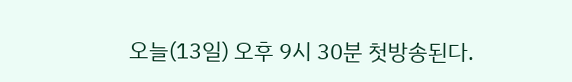오늘(13일) 오후 9시 30분 첫방송된다.